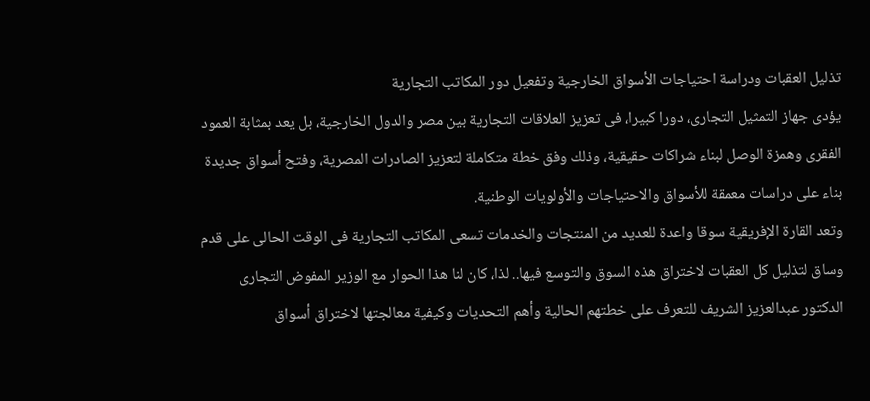تذليل العقبات ودراسة احتياجات الأسواق الخارجية وتفعيل دور المكاتب التجارية
يؤدى جهاز التمثيل التجارى، دورا كبيرا، فى تعزيز العلاقات التجارية بين مصر والدول الخارجية، بل يعد بمثابة العمود الفقرى وهمزة الوصل لبناء شراكات حقيقية، وذلك وفق خطة متكاملة لتعزيز الصادرات المصرية، وفتح أسواق جديدة بناء على دراسات معمقة للأسواق والاحتياجات والأولويات الوطنية.
وتعد القارة الإفريقية سوقا واعدة للعديد من المنتجات والخدمات تسعى المكاتب التجارية فى الوقت الحالى على قدم وساق لتذليل كل العقبات لاختراق هذه السوق والتوسع فيها.. لذا، كان لنا هذا الحوار مع الوزير المفوض التجارى الدكتور عبدالعزيز الشريف للتعرف على خطتهم الحالية وأهم التحديات وكيفية معالجتها لاختراق أسواق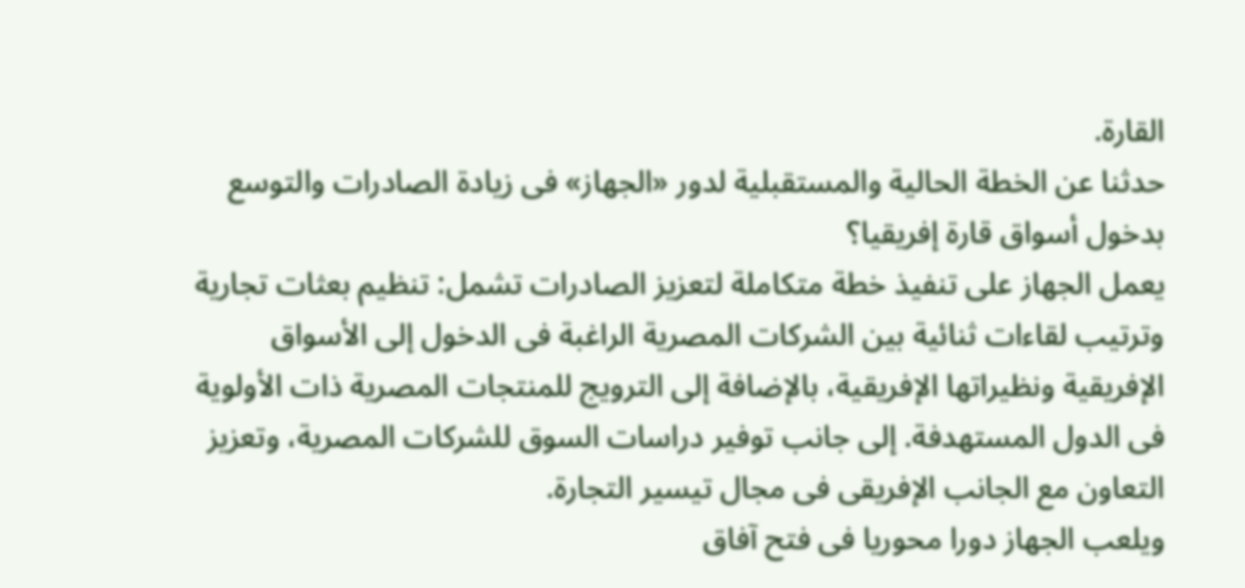القارة.
حدثنا عن الخطة الحالية والمستقبلية لدور «الجهاز» فى زيادة الصادرات والتوسع بدخول أسواق قارة إفريقيا؟
يعمل الجهاز على تنفيذ خطة متكاملة لتعزيز الصادرات تشمل: تنظيم بعثات تجارية وترتيب لقاءات ثنائية بين الشركات المصرية الراغبة فى الدخول إلى الأسواق الإفريقية ونظيراتها الإفريقية، بالإضافة إلى الترويج للمنتجات المصرية ذات الأولوية فى الدول المستهدفة. إلى جانب توفير دراسات السوق للشركات المصرية، وتعزيز التعاون مع الجانب الإفريقى فى مجال تيسير التجارة.
ويلعب الجهاز دورا محوريا فى فتح آفاق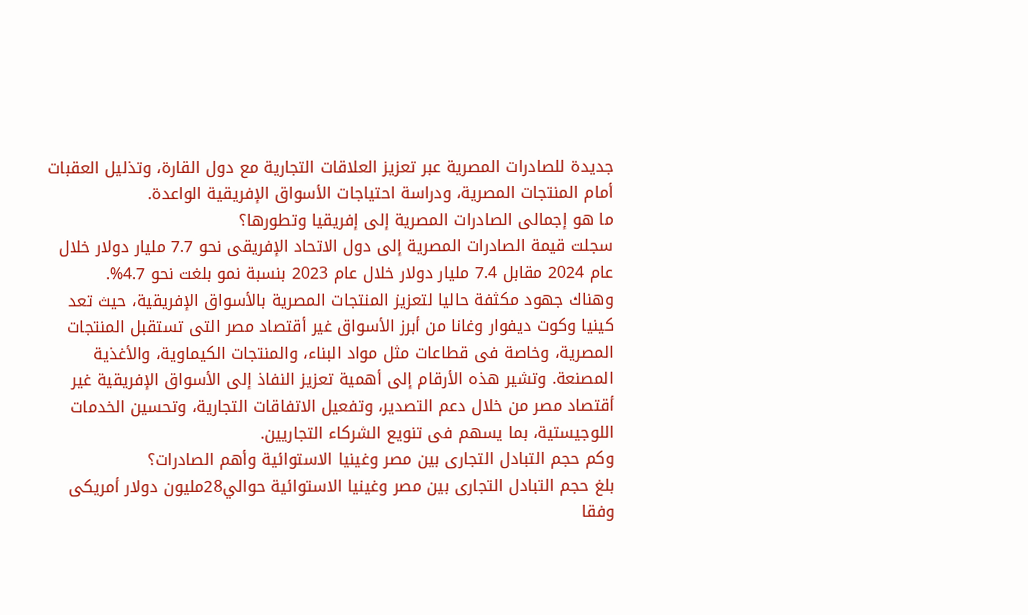جديدة للصادرات المصرية عبر تعزيز العلاقات التجارية مع دول القارة، وتذليل العقبات أمام المنتجات المصرية، ودراسة احتياجات الأسواق الإفريقية الواعدة.
ما هو إجمالى الصادرات المصرية إلى إفريقيا وتطورها؟
سجلت قيمة الصادرات المصرية إلى دول الاتحاد الإفريقى نحو 7.7 مليار دولار خلال عام 2024 مقابل 7.4 مليار دولار خلال عام 2023 بنسبة نمو بلغت نحو 4.7%.
وهناك جهود مكثفة حاليا لتعزيز المنتجات المصرية بالأسواق الإفريقية، حيث تعد كينيا وكوت ديفوار وغانا من أبرز الأسواق غير أقتصاد مصر التى تستقبل المنتجات المصرية، وخاصة فى قطاعات مثل مواد البناء، والمنتجات الكيماوية، والأغذية المصنعة. وتشير هذه الأرقام إلى أهمية تعزيز النفاذ إلى الأسواق الإفريقية غير أقتصاد مصر من خلال دعم التصدير، وتفعيل الاتفاقات التجارية، وتحسين الخدمات اللوجيستية، بما يسهم فى تنويع الشركاء التجاريين.
وكم حجم التبادل التجارى بين مصر وغينيا الاستوائية وأهم الصادرات؟
بلغ حجم التبادل التجارى بين مصر وغينيا الاستوائية حوالي28مليون دولار أمريكى وفقا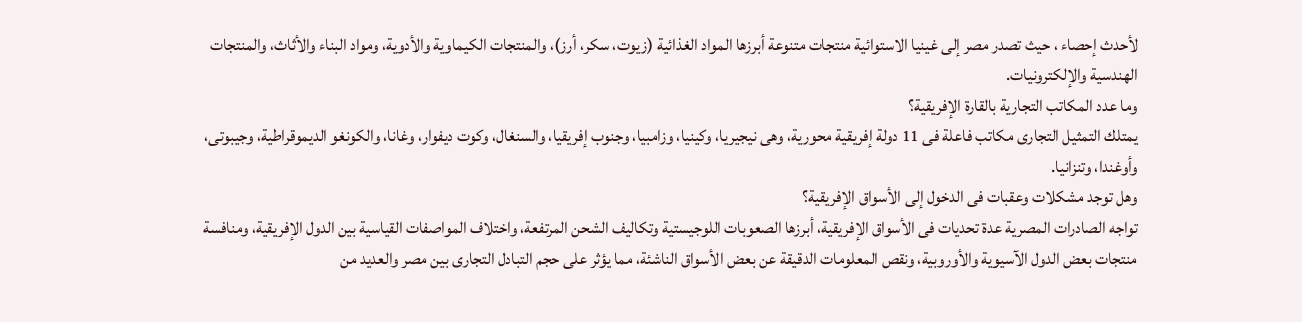لأحدث إحصاء ، حيث تصدر مصر إلى غينيا الاستوائية منتجات متنوعة أبرزها المواد الغذائية (زيوت، سكر، أرز)، والمنتجات الكيماوية والأدوية، ومواد البناء والأثاث، والمنتجات الهندسية والإلكترونيات.
وما عدد المكاتب التجارية بالقارة الإفريقية؟
يمتلك التمثيل التجارى مكاتب فاعلة فى 11 دولة إفريقية محورية، وهى نيجيريا، وكينيا، وزامبيا، وجنوب إفريقيا، والسنغال، وكوت ديفوار، وغانا، والكونغو الديموقراطية، وجيبوتى، وأوغندا، وتنزانيا.
وهل توجد مشكلات وعقبات فى الدخول إلى الأسواق الإفريقية؟
تواجه الصادرات المصرية عدة تحديات فى الأسواق الإفريقية، أبرزها الصعوبات اللوجيستية وتكاليف الشحن المرتفعة، واختلاف المواصفات القياسية بين الدول الإفريقية، ومنافسة منتجات بعض الدول الآسيوية والأوروبية، ونقص المعلومات الدقيقة عن بعض الأسواق الناشئة، مما يؤثر على حجم التبادل التجارى بين مصر والعديد من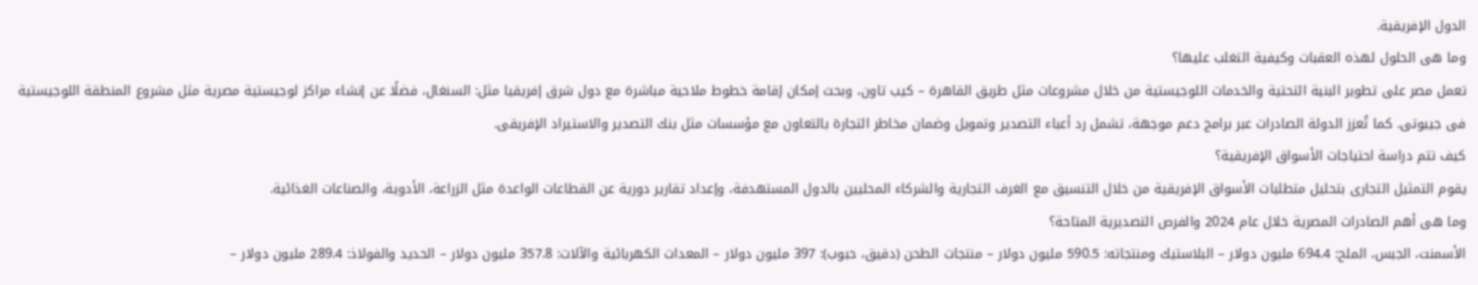الدول الإفريقية.
وما هى الحلول لهذه العقبات وكيفية التغلب عليها؟
تعمل مصر على تطوير البنية التحتية والخدمات اللوجيستية من خلال مشروعات مثل طريق القاهرة – كيب تاون، وبحث إمكان إقامة خطوط ملاحية مباشرة مع دول شرق إفريقيا مثل: السنغال، فضلًا عن إنشاء مراكز لوجيستية مصرية مثل مشروع المنطقة اللوجيستية فى جيبوتى. كما تُعزز الدولة الصادرات عبر برامج دعم موجهة، تشمل رد أعباء التصدير وتمويل وضمان مخاطر التجارة بالتعاون مع مؤسسات مثل بنك التصدير والاستيراد الإفريقى.
كيف تتم دراسة احتياجات الأسواق الإفريقية؟
يقوم التمثيل التجارى بتحليل متطلبات الأسواق الإفريقية من خلال التنسيق مع الغرف التجارية والشركاء المحليين بالدول المستهدفة، وإعداد تقارير دورية عن القطاعات الواعدة مثل الزراعة، الأدوية، والصناعات الغذائية.
وما هى أهم الصادرات المصرية خلال عام 2024 والفرص التصديرية المتاحة؟
الأسمنت، الجبس، الملح: 694.4 مليون دولار – البلاستيك ومنتجاته: 590.5 مليون دولار – منتجات الطحن (دقيق، حبوب): 397 مليون دولار – المعدات الكهربائية والآلات: 357.8 مليون دولار – الحديد والفولاذ: 289.4 مليون دولار –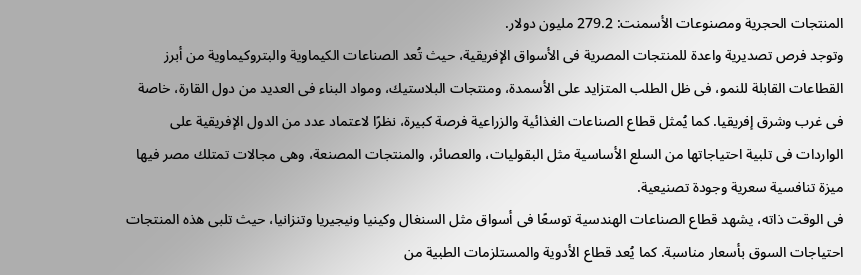المنتجات الحجرية ومصنوعات الأسمنت: 279.2 مليون دولار.
وتوجد فرص تصديرية واعدة للمنتجات المصرية فى الأسواق الإفريقية، حيث تُعد الصناعات الكيماوية والبتروكيماوية من أبرز القطاعات القابلة للنمو، فى ظل الطلب المتزايد على الأسمدة، ومنتجات البلاستيك، ومواد البناء فى العديد من دول القارة، خاصة فى غرب وشرق إفريقيا. كما يُمثل قطاع الصناعات الغذائية والزراعية فرصة كبيرة، نظرًا لاعتماد عدد من الدول الإفريقية على الواردات فى تلبية احتياجاتها من السلع الأساسية مثل البقوليات، والعصائر، والمنتجات المصنعة، وهى مجالات تمتلك مصر فيها ميزة تنافسية سعرية وجودة تصنيعية.
فى الوقت ذاته، يشهد قطاع الصناعات الهندسية توسعًا فى أسواق مثل السنغال وكينيا ونيجيريا وتنزانيا، حيث تلبى هذه المنتجات احتياجات السوق بأسعار مناسبة. كما يُعد قطاع الأدوية والمستلزمات الطبية من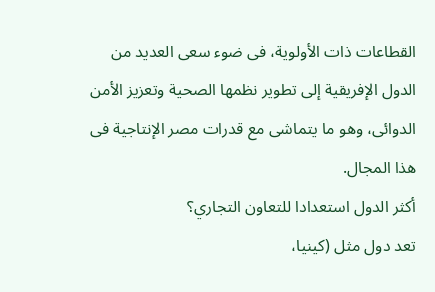القطاعات ذات الأولوية، فى ضوء سعى العديد من الدول الإفريقية إلى تطوير نظمها الصحية وتعزيز الأمن الدوائى، وهو ما يتماشى مع قدرات مصر الإنتاجية فى هذا المجال.
أكثر الدول استعدادا للتعاون التجاري؟
تعد دول مثل (كينيا،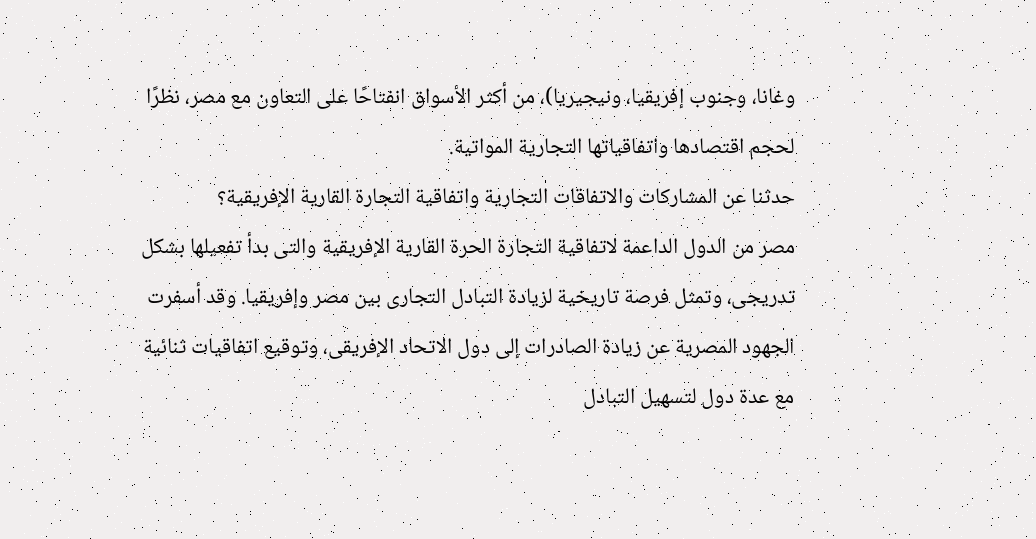وغانا، وجنوب إفريقيا، ونيجيريا)، من أكثر الأسواق انفتاحًا على التعاون مع مصر، نظرًا لحجم اقتصادها واتفاقياتها التجارية المواتية.
حدثنا عن المشاركات والاتفاقات التجارية واتفاقية التجارة القارية الإفريقية؟
مصر من الدول الداعمة لاتفاقية التجارة الحرة القارية الإفريقية والتى بدأ تفعيلها بشكل تدريجى، وتمثل فرصة تاريخية لزيادة التبادل التجارى بين مصر وإفريقيا. وقد أسفرت الجهود المصرية عن زيادة الصادرات إلى دول الاتحاد الإفريقى، وتوقيع اتفاقيات ثنائية مع عدة دول لتسهيل التبادل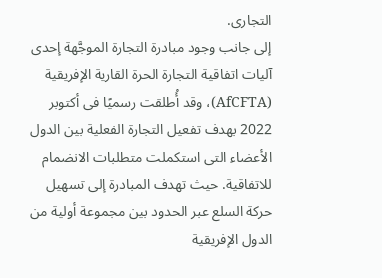التجارى.
إلى جانب وجود مبادرة التجارة الموجَّهة إحدى آليات اتفاقية التجارة الحرة القارية الإفريقية (AfCFTA)، وقد أُطلقت رسميًا فى أكتوبر 2022 بهدف تفعيل التجارة الفعلية بين الدول الأعضاء التى استكملت متطلبات الانضمام للاتفاقية. حيث تهدف المبادرة إلى تسهيل حركة السلع عبر الحدود بين مجموعة أولية من الدول الإفريقية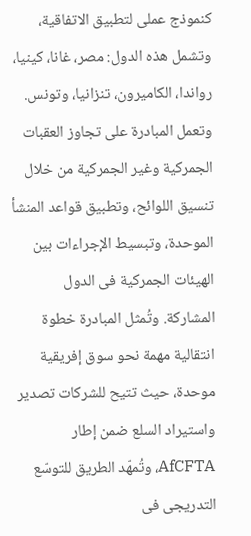كنموذج عملى لتطبيق الاتفاقية، وتشمل هذه الدول: مصر، غانا، كينيا، رواندا، الكاميرون، تنزانيا، وتونس. وتعمل المبادرة على تجاوز العقبات الجمركية وغير الجمركية من خلال تنسيق اللوائح، وتطبيق قواعد المنشأ الموحدة، وتبسيط الإجراءات بين الهيئات الجمركية فى الدول المشاركة. وتُمثل المبادرة خطوة انتقالية مهمة نحو سوق إفريقية موحدة، حيث تتيح للشركات تصدير واستيراد السلع ضمن إطار AfCFTA، وتُمهّد الطريق للتوسّع التدريجى فى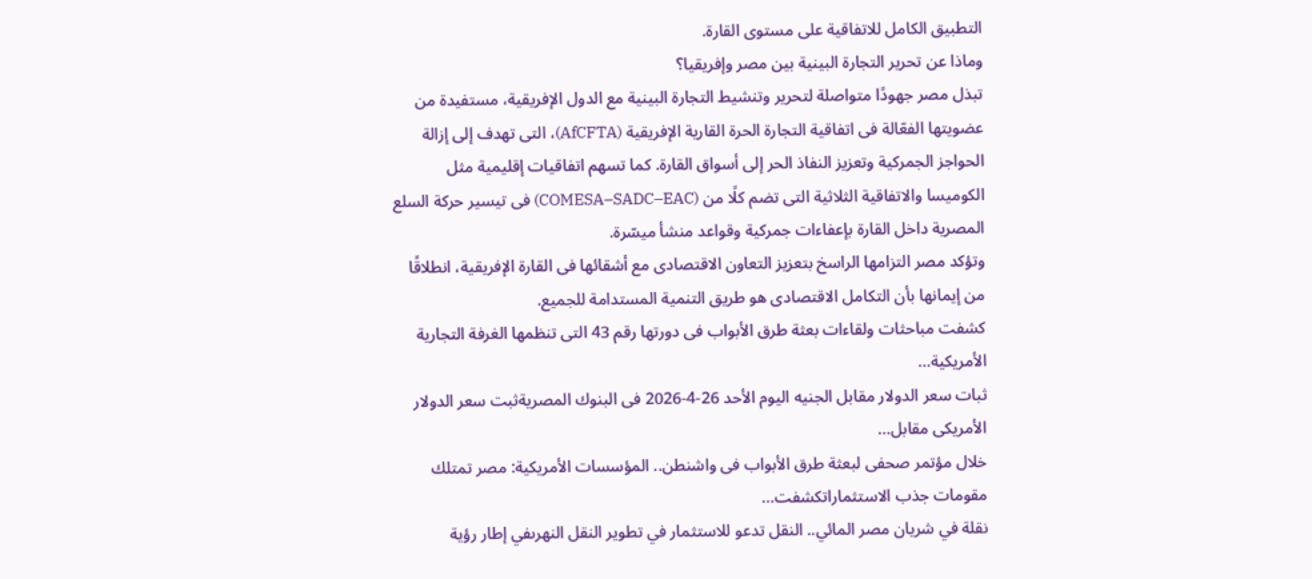التطبيق الكامل للاتفاقية على مستوى القارة.
وماذا عن تحرير التجارة البينية بين مصر وإفريقيا؟
تبذل مصر جهودًا متواصلة لتحرير وتنشيط التجارة البينية مع الدول الإفريقية، مستفيدة من عضويتها الفعّالة فى اتفاقية التجارة الحرة القارية الإفريقية (AfCFTA)، التى تهدف إلى إزالة الحواجز الجمركية وتعزيز النفاذ الحر إلى أسواق القارة. كما تسهم اتفاقيات إقليمية مثل الكوميسا والاتفاقية الثلاثية التى تضم كلًا من (COMESA–SADC–EAC) فى تيسير حركة السلع المصرية داخل القارة بإعفاءات جمركية وقواعد منشأ ميسّرة.
وتؤكد مصر التزامها الراسخ بتعزيز التعاون الاقتصادى مع أشقائها فى القارة الإفريقية، انطلاقًا من إيمانها بأن التكامل الاقتصادى هو طريق التنمية المستدامة للجميع.
كشفت مباحثات ولقاءات بعثة طرق الأبواب فى دورتها رقم 43 التى تنظمها الغرفة التجارية الأمريكية…
ثبات سعر الدولار مقابل الجنيه اليوم الأحد 26-4-2026 فى البنوك المصريةثبت سعر الدولار الأمريكى مقابل…
خلال مؤتمر صحفى لبعثة طرق الأبواب فى واشنطن.. المؤسسات الأمريكية: مصر تمتلك مقومات جذب الاستثماراتكشفت…
نقلة في شريان مصر المائي.. النقل تدعو للاستثمار في تطوير النقل النهرىفي إطار رؤية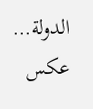الدولة…
عكس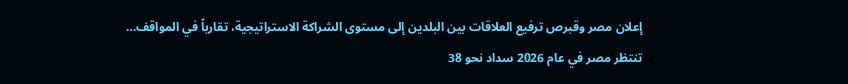إعلان مصر وقبرص ترفيع العلاقات بين البلدين إلى مستوى الشراكة الاستراتيجية، تقارباً في المواقف…
تنتظر مصر في عام 2026 سداد نحو 38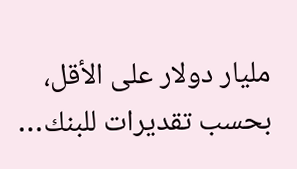مليار دولار على الأقل، بحسب تقديرات للبنك…